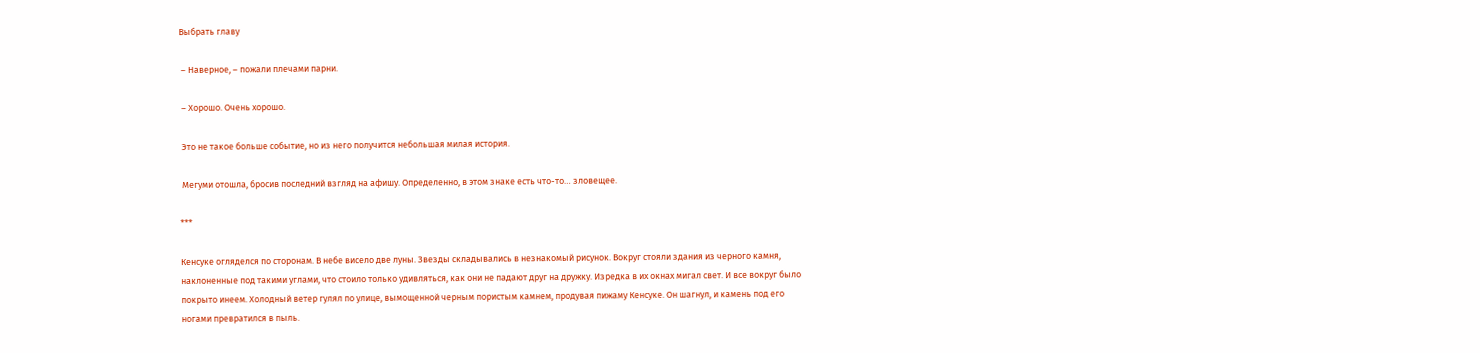Выбрать главу

 – Наверное, – пожали плечами парни.

 – Хорошо. Очень хорошо.

 Это не такое больше событие, но из него получится небольшая милая история.

 Мегуми отошла, бросив последний взгляд на афишу. Определенно, в этом знаке есть что-то… зловещее.

***

Кенсуке огляделся по сторонам. В небе висело две луны. Звезды складывались в незнакомый рисунок. Вокруг стояли здания из черного камня, наклоненные под такими углами, что стоило только удивляться, как они не падают друг на дружку. Изредка в их окнах мигал свет. И все вокруг было покрыто инеем. Холодный ветер гулял по улице, вымощенной черным пористым камнем, продувая пижаму Кенсуке. Он шагнул, и камень под его ногами превратился в пыль.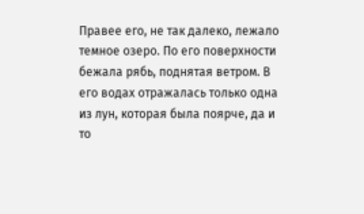Правее его, не так далеко, лежало темное озеро. По его поверхности бежала рябь, поднятая ветром. В его водах отражалась только одна из лун, которая была поярче, да и то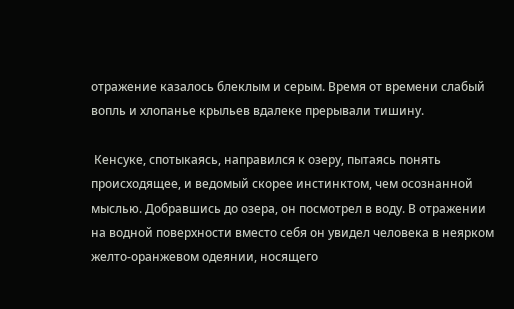отражение казалось блеклым и серым. Время от времени слабый вопль и хлопанье крыльев вдалеке прерывали тишину.

 Кенсуке, спотыкаясь, направился к озеру, пытаясь понять происходящее, и ведомый скорее инстинктом, чем осознанной мыслью. Добравшись до озера, он посмотрел в воду. В отражении на водной поверхности вместо себя он увидел человека в неярком желто-оранжевом одеянии, носящего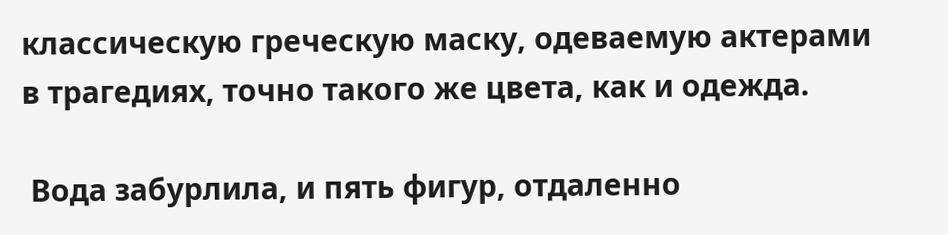классическую греческую маску, одеваемую актерами в трагедиях, точно такого же цвета, как и одежда.

 Вода забурлила, и пять фигур, отдаленно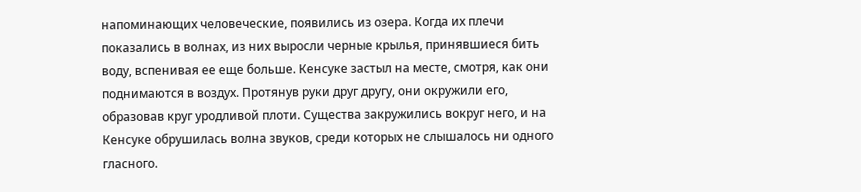напоминающих человеческие, появились из озера. Когда их плечи показались в волнах, из них выросли черные крылья, принявшиеся бить воду, вспенивая ее еще больше. Кенсуке застыл на месте, смотря, как они поднимаются в воздух. Протянув руки друг другу, они окружили его, образовав круг уродливой плоти. Существа закружились вокруг него, и на Кенсуке обрушилась волна звуков, среди которых не слышалось ни одного гласного.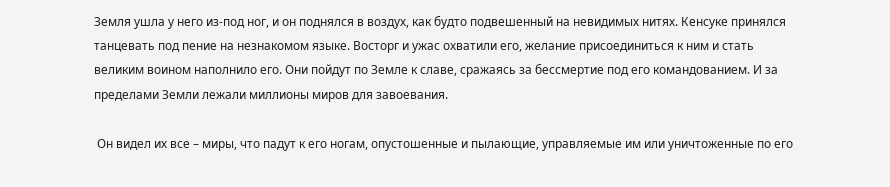Земля ушла у него из-под ног, и он поднялся в воздух, как будто подвешенный на невидимых нитях. Кенсуке принялся танцевать под пение на незнакомом языке. Восторг и ужас охватили его, желание присоединиться к ним и стать великим воином наполнило его. Они пойдут по Земле к славе, сражаясь за бессмертие под его командованием. И за пределами Земли лежали миллионы миров для завоевания.

 Он видел их все – миры, что падут к его ногам, опустошенные и пылающие, управляемые им или уничтоженные по его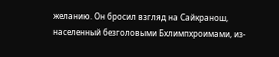желанию. Он бросил взгляд на Сайкранош, населенный безголовыми Бхлимпхроимами, из-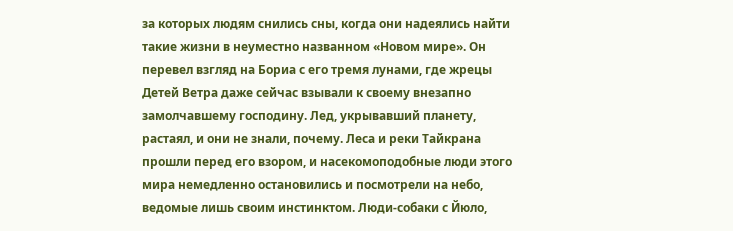за которых людям снились сны, когда они надеялись найти такие жизни в неуместно названном «Новом мире». Он перевел взгляд на Бориа с его тремя лунами, где жрецы Детей Ветра даже сейчас взывали к своему внезапно замолчавшему господину. Лед, укрывавший планету, растаял, и они не знали, почему. Леса и реки Тайкрана прошли перед его взором, и насекомоподобные люди этого мира немедленно остановились и посмотрели на небо, ведомые лишь своим инстинктом. Люди-собаки с Йюло,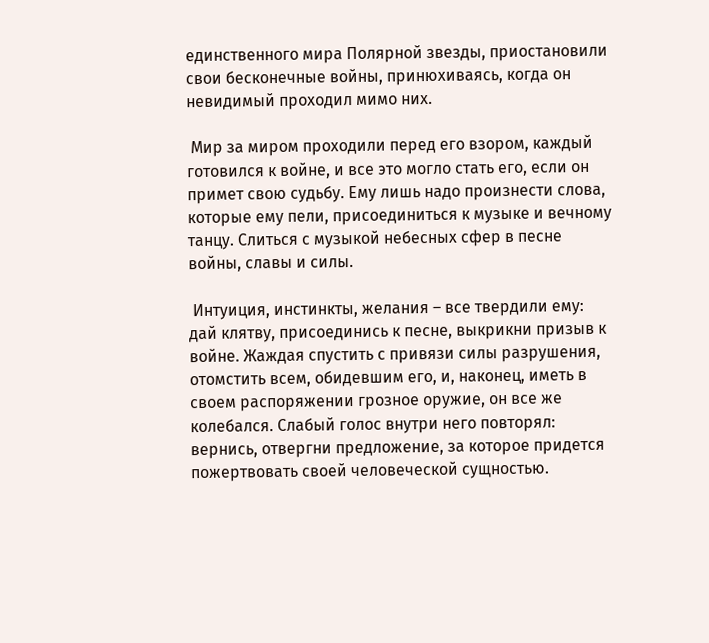единственного мира Полярной звезды, приостановили свои бесконечные войны, принюхиваясь, когда он невидимый проходил мимо них.

 Мир за миром проходили перед его взором, каждый готовился к войне, и все это могло стать его, если он примет свою судьбу. Ему лишь надо произнести слова, которые ему пели, присоединиться к музыке и вечному танцу. Слиться с музыкой небесных сфер в песне войны, славы и силы.

 Интуиция, инстинкты, желания – все твердили ему: дай клятву, присоединись к песне, выкрикни призыв к войне. Жаждая спустить с привязи силы разрушения, отомстить всем, обидевшим его, и, наконец, иметь в своем распоряжении грозное оружие, он все же колебался. Слабый голос внутри него повторял: вернись, отвергни предложение, за которое придется пожертвовать своей человеческой сущностью.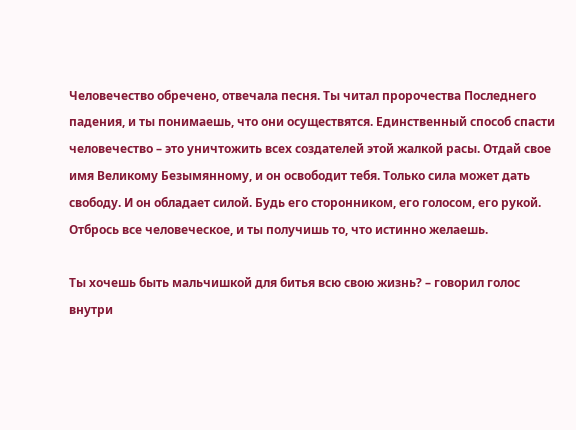Человечество обречено, отвечала песня. Ты читал пророчества Последнего падения, и ты понимаешь, что они осуществятся. Единственный способ спасти человечество – это уничтожить всех создателей этой жалкой расы. Отдай свое имя Великому Безымянному, и он освободит тебя. Только сила может дать свободу. И он обладает силой. Будь его сторонником, его голосом, его рукой. Отбрось все человеческое, и ты получишь то, что истинно желаешь.

Ты хочешь быть мальчишкой для битья всю свою жизнь? – говорил голос внутри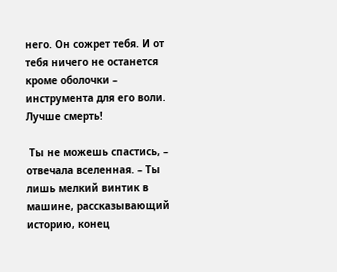него. Он сожрет тебя. И от тебя ничего не останется кроме оболочки – инструмента для его воли. Лучше смерть!

 Ты не можешь спастись, – отвечала вселенная. – Ты лишь мелкий винтик в машине, рассказывающий историю, конец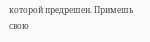которой предрешен. Примешь свою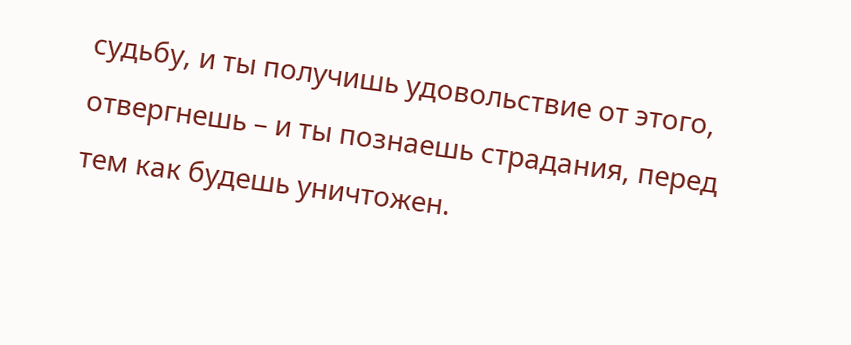судьбу, и ты получишь удовольствие от этого, отвергнешь – и ты познаешь страдания, перед тем как будешь уничтожен.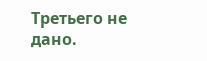Третьего не дано.